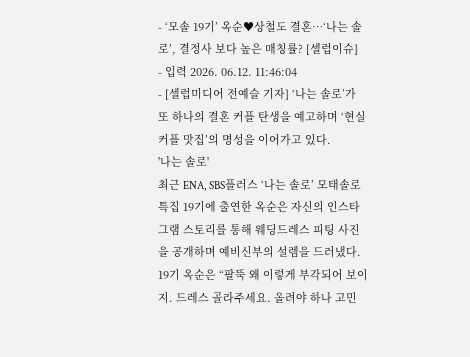- ‘모솔 19기’ 옥순♥상철도 결혼…‘나는 솔로’, 결정사 보다 높은 매칭률? [셀럽이슈]
- 입력 2026. 06.12. 11:46:04
- [셀럽미디어 전예슬 기자] ‘나는 솔로’가 또 하나의 결혼 커플 탄생을 예고하며 ‘현실 커플 맛집’의 명성을 이어가고 있다.
'나는 솔로'
최근 ENA, SBS플러스 ‘나는 솔로’ 모태솔로 특집 19기에 출연한 옥순은 자신의 인스타그램 스토리를 통해 웨딩드레스 피팅 사진을 공개하며 예비신부의 설렘을 드러냈다.
19기 옥순은 “팔뚝 왜 이렇게 부각되어 보이지. 드레스 골라주세요. 올려야 하나 고민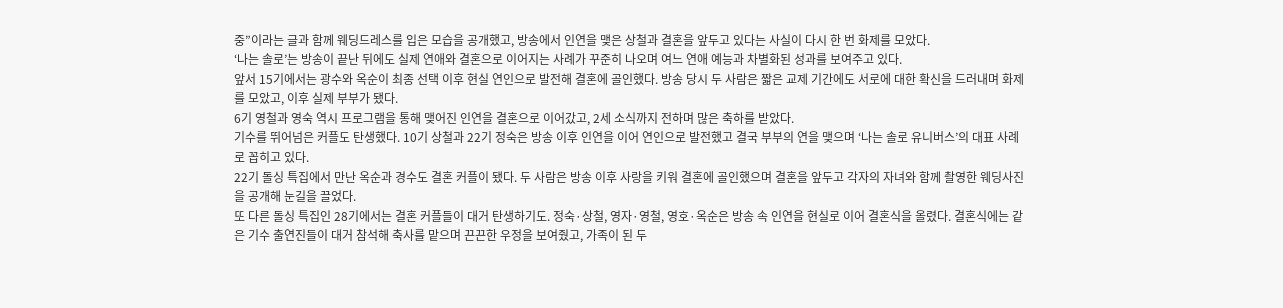중”이라는 글과 함께 웨딩드레스를 입은 모습을 공개했고, 방송에서 인연을 맺은 상철과 결혼을 앞두고 있다는 사실이 다시 한 번 화제를 모았다.
‘나는 솔로’는 방송이 끝난 뒤에도 실제 연애와 결혼으로 이어지는 사례가 꾸준히 나오며 여느 연애 예능과 차별화된 성과를 보여주고 있다.
앞서 15기에서는 광수와 옥순이 최종 선택 이후 현실 연인으로 발전해 결혼에 골인했다. 방송 당시 두 사람은 짧은 교제 기간에도 서로에 대한 확신을 드러내며 화제를 모았고, 이후 실제 부부가 됐다.
6기 영철과 영숙 역시 프로그램을 통해 맺어진 인연을 결혼으로 이어갔고, 2세 소식까지 전하며 많은 축하를 받았다.
기수를 뛰어넘은 커플도 탄생했다. 10기 상철과 22기 정숙은 방송 이후 인연을 이어 연인으로 발전했고 결국 부부의 연을 맺으며 ‘나는 솔로 유니버스’의 대표 사례로 꼽히고 있다.
22기 돌싱 특집에서 만난 옥순과 경수도 결혼 커플이 됐다. 두 사람은 방송 이후 사랑을 키워 결혼에 골인했으며 결혼을 앞두고 각자의 자녀와 함께 촬영한 웨딩사진을 공개해 눈길을 끌었다.
또 다른 돌싱 특집인 28기에서는 결혼 커플들이 대거 탄생하기도. 정숙·상철, 영자·영철, 영호·옥순은 방송 속 인연을 현실로 이어 결혼식을 올렸다. 결혼식에는 같은 기수 출연진들이 대거 참석해 축사를 맡으며 끈끈한 우정을 보여줬고, 가족이 된 두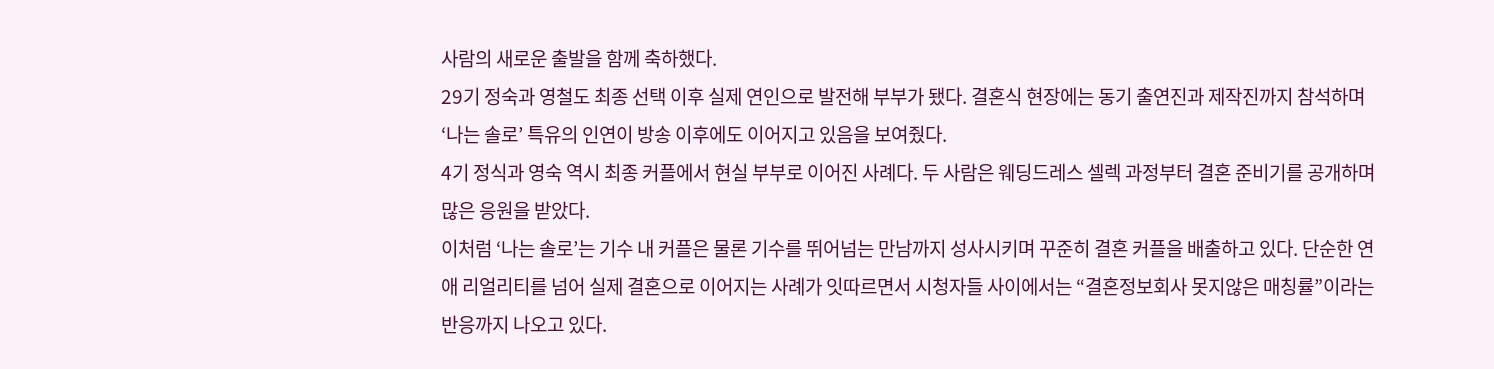사람의 새로운 출발을 함께 축하했다.
29기 정숙과 영철도 최종 선택 이후 실제 연인으로 발전해 부부가 됐다. 결혼식 현장에는 동기 출연진과 제작진까지 참석하며 ‘나는 솔로’ 특유의 인연이 방송 이후에도 이어지고 있음을 보여줬다.
4기 정식과 영숙 역시 최종 커플에서 현실 부부로 이어진 사례다. 두 사람은 웨딩드레스 셀렉 과정부터 결혼 준비기를 공개하며 많은 응원을 받았다.
이처럼 ‘나는 솔로’는 기수 내 커플은 물론 기수를 뛰어넘는 만남까지 성사시키며 꾸준히 결혼 커플을 배출하고 있다. 단순한 연애 리얼리티를 넘어 실제 결혼으로 이어지는 사례가 잇따르면서 시청자들 사이에서는 “결혼정보회사 못지않은 매칭률”이라는 반응까지 나오고 있다.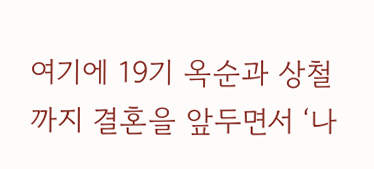여기에 19기 옥순과 상철까지 결혼을 앞두면서 ‘나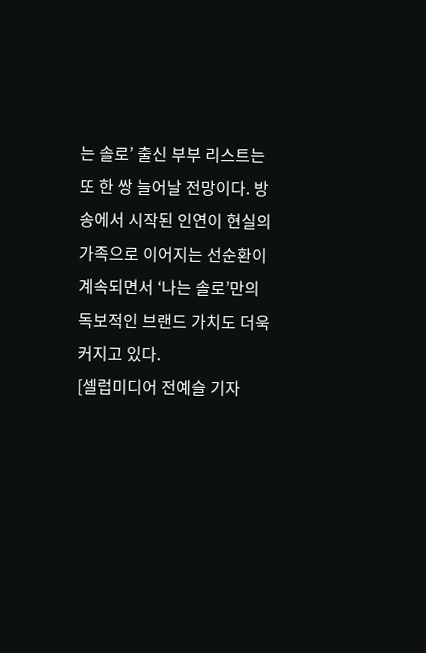는 솔로’ 출신 부부 리스트는 또 한 쌍 늘어날 전망이다. 방송에서 시작된 인연이 현실의 가족으로 이어지는 선순환이 계속되면서 ‘나는 솔로’만의 독보적인 브랜드 가치도 더욱 커지고 있다.
[셀럽미디어 전예슬 기자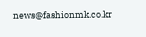news@fashionmk.co.kr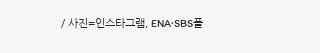/ 사진=인스타그램, ENA·SBS플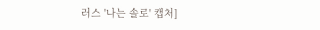러스 '나는 솔로' 캡처]